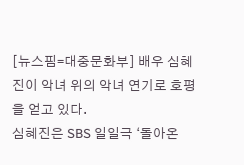[뉴스핌=대중문화부] 배우 심혜진이 악녀 위의 악녀 연기로 호평을 얻고 있다.
심혜진은 SBS 일일극 ‘돌아온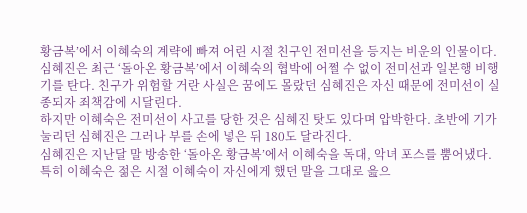황금복’에서 이혜숙의 계략에 빠져 어린 시절 친구인 전미선을 등지는 비운의 인물이다.
심혜진은 최근 ‘돌아온 황금복’에서 이혜숙의 협박에 어쩔 수 없이 전미선과 일본행 비행기를 탄다. 친구가 위험할 거란 사실은 꿈에도 몰랐던 심혜진은 자신 때문에 전미선이 실종되자 죄책감에 시달린다.
하지만 이혜숙은 전미선이 사고를 당한 것은 심혜진 탓도 있다며 압박한다. 초반에 기가 눌리던 심혜진은 그러나 부를 손에 넣은 뒤 180도 달라진다.
심혜진은 지난달 말 방송한 ‘돌아온 황금복’에서 이혜숙을 독대, 악녀 포스를 뿜어냈다. 특히 이혜숙은 젊은 시절 이혜숙이 자신에게 했던 말을 그대로 읊으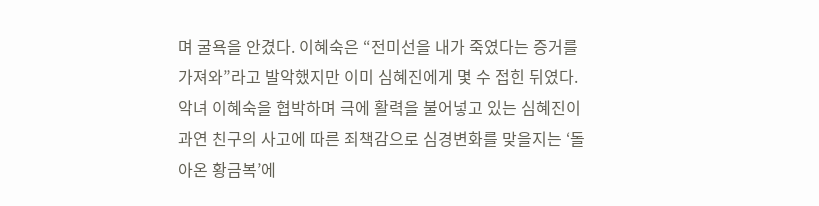며 굴욕을 안겼다. 이혜숙은 “전미선을 내가 죽였다는 증거를 가져와”라고 발악했지만 이미 심혜진에게 몇 수 접힌 뒤였다.
악녀 이혜숙을 협박하며 극에 활력을 불어넣고 있는 심혜진이 과연 친구의 사고에 따른 죄책감으로 심경변화를 맞을지는 ‘돌아온 황금복’에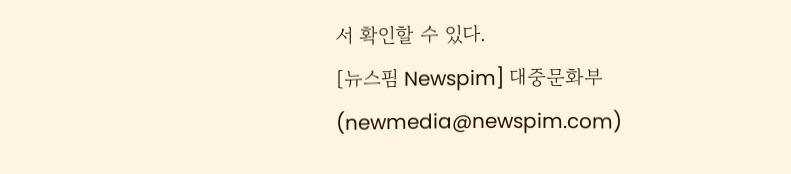서 확인할 수 있다.
[뉴스핌 Newspim] 대중문화부 (newmedia@newspim.com)